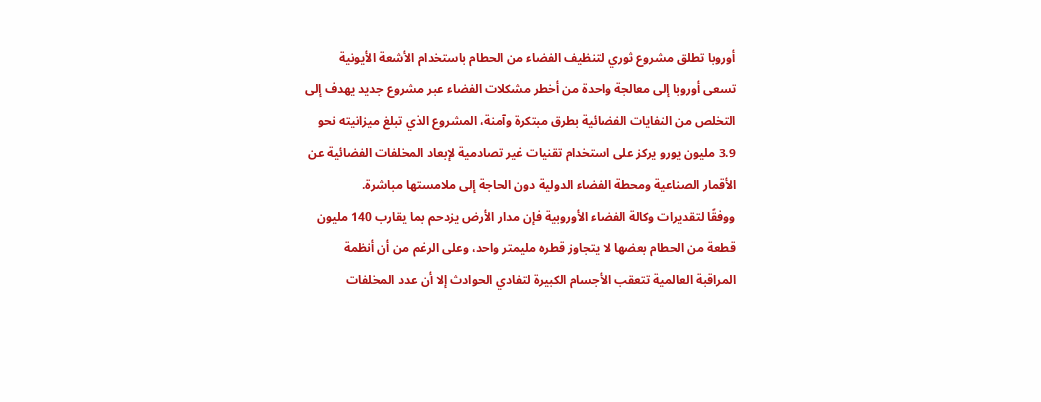أوروبا تطلق مشروع ثوري لتنظيف الفضاء من الحطام باستخدام الأشعة الأيونية
تسعى أوروبا إلى معالجة واحدة من أخطر مشكلات الفضاء عبر مشروع جديد يهدف إلى التخلص من النفايات الفضائية بطرق مبتكرة وآمنة، المشروع الذي تبلغ ميزانيته نحو 3.9 مليون يورو يركز على استخدام تقنيات غير تصادمية لإبعاد المخلفات الفضائية عن الأقمار الصناعية ومحطة الفضاء الدولية دون الحاجة إلى ملامستها مباشرة.
ووفقًا لتقديرات وكالة الفضاء الأوروبية فإن مدار الأرض يزدحم بما يقارب 140 مليون قطعة من الحطام بعضها لا يتجاوز قطره مليمتر واحد، وعلى الرغم من أن أنظمة المراقبة العالمية تتعقب الأجسام الكبيرة لتفادي الحوادث إلا أن عدد المخلفات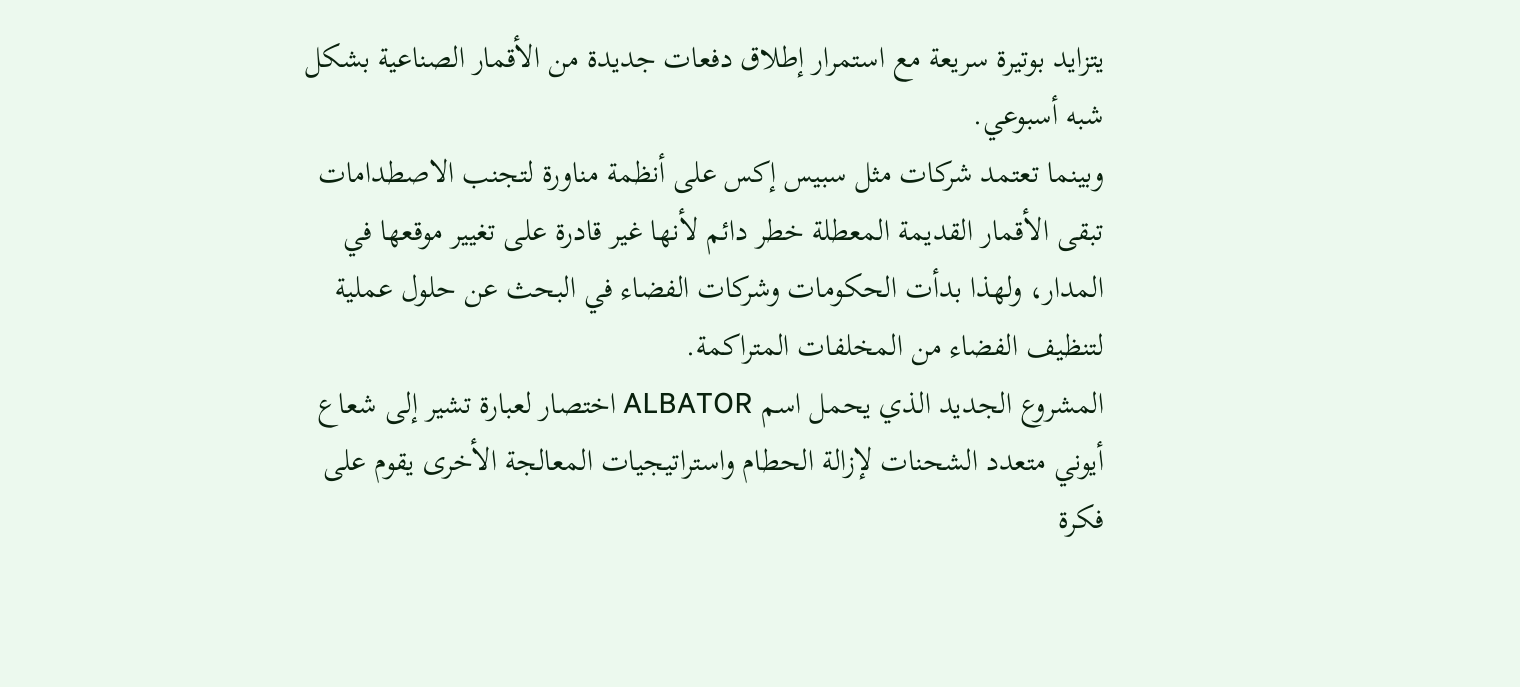يتزايد بوتيرة سريعة مع استمرار إطلاق دفعات جديدة من الأقمار الصناعية بشكل شبه أسبوعي.
وبينما تعتمد شركات مثل سبيس إكس على أنظمة مناورة لتجنب الاصطدامات تبقى الأقمار القديمة المعطلة خطر دائم لأنها غير قادرة على تغيير موقعها في المدار، ولهذا بدأت الحكومات وشركات الفضاء في البحث عن حلول عملية لتنظيف الفضاء من المخلفات المتراكمة.
المشروع الجديد الذي يحمل اسم ALBATOR اختصار لعبارة تشير إلى شعاع أيوني متعدد الشحنات لإزالة الحطام واستراتيجيات المعالجة الأخرى يقوم على فكرة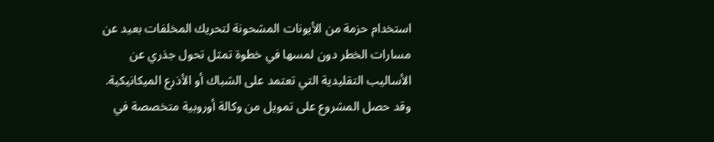استخدام حزمة من الأيونات المشحونة لتحريك المخلفات بعيد عن مسارات الخطر دون لمسها في خطوة تمثل تحول جذري عن الأساليب التقليدية التي تعتمد على الشباك أو الأذرع الميكانيكية.
وقد حصل المشروع على تمويل من وكالة أوروبية متخصصة في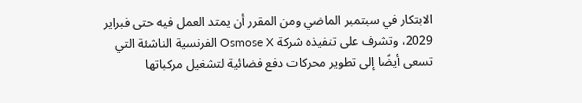الابتكار في سبتمبر الماضي ومن المقرر أن يمتد العمل فيه حتى فبراير 2029، وتشرف على تنفيذه شركة Osmose X الفرنسية الناشئة التي تسعى أيضًا إلى تطوير محركات دفع فضائية لتشغيل مركباتها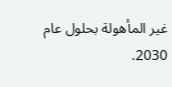غير المأهولة بحلول عام 2030.